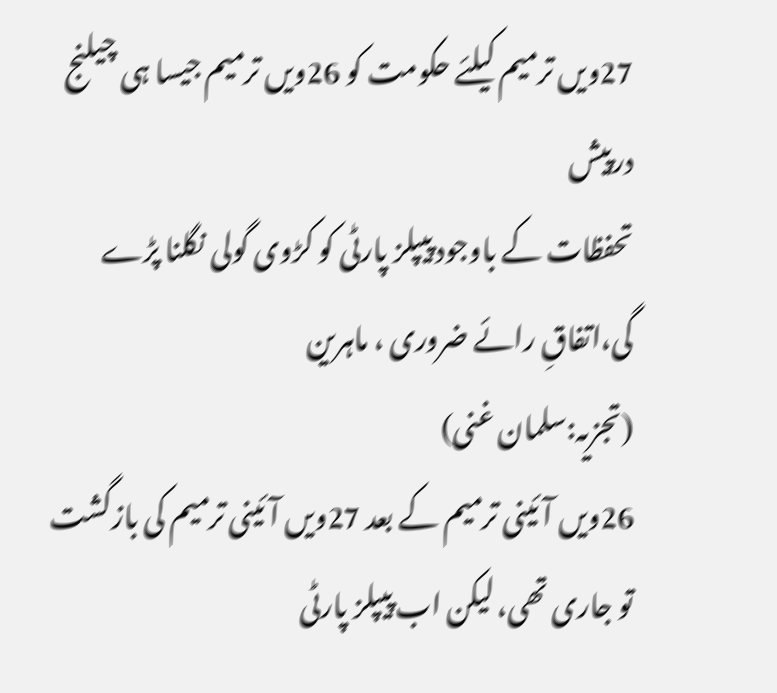27ویں ترمیم کیلئے حکومت کو 26ویں ترمیم جیسا ہی چیلنج درپیش
تحفظات کے باوجود پیپلز پارٹی کو کڑوی گولی نگلنا پڑے گی،اتفاقِ رائے ضروری ، ماہرین
(تجزیہ:سلمان غنی)
26ویں آئینی ترمیم کے بعد 27ویں آئینی ترمیم کی بازگشت تو جاری تھی، لیکن اب پیپلز پارٹی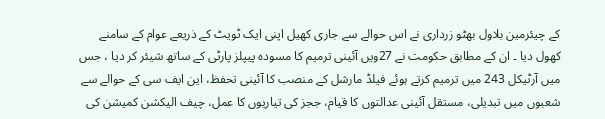کے چیئرمین بلاول بھٹو زرداری نے اس حوالے سے جاری کھیل اپنی ایک ٹویٹ کے ذریعے عوام کے سامنے کھول دیا ۔ ان کے مطابق حکومت نے 27ویں آئینی ترمیم کا مسودہ پیپلز پارٹی کے ساتھ شیئر کر دیا ، جس میں آرٹیکل 243 میں ترمیم کرتے ہوئے فیلڈ مارشل کے منصب کا آئینی تحفظ، این ایف سی کے حوالے سے شعبوں میں تبدیلی، مستقل آئینی عدالتوں کا قیام، ججز کی تیاریوں کا عمل، چیف الیکشن کمیشن کی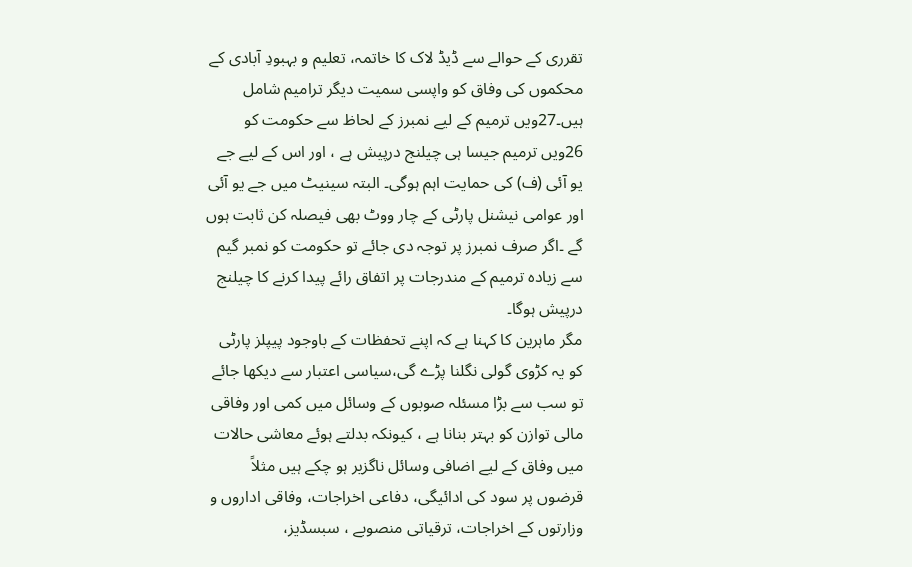تقرری کے حوالے سے ڈیڈ لاک کا خاتمہ، تعلیم و بہبودِ آبادی کے محکموں کی وفاق کو واپسی سمیت دیگر ترامیم شامل ہیں۔27ویں ترمیم کے لیے نمبرز کے لحاظ سے حکومت کو 26ویں ترمیم جیسا ہی چیلنج درپیش ہے ، اور اس کے لیے جے یو آئی (ف) کی حمایت اہم ہوگی۔ البتہ سینیٹ میں جے یو آئی اور عوامی نیشنل پارٹی کے چار ووٹ بھی فیصلہ کن ثابت ہوں گے ۔اگر صرف نمبرز پر توجہ دی جائے تو حکومت کو نمبر گیم سے زیادہ ترمیم کے مندرجات پر اتفاق رائے پیدا کرنے کا چیلنج درپیش ہوگا۔
مگر ماہرین کا کہنا ہے کہ اپنے تحفظات کے باوجود پیپلز پارٹی کو یہ کڑوی گولی نگلنا پڑے گی،سیاسی اعتبار سے دیکھا جائے تو سب سے بڑا مسئلہ صوبوں کے وسائل میں کمی اور وفاقی مالی توازن کو بہتر بنانا ہے ، کیونکہ بدلتے ہوئے معاشی حالات میں وفاق کے لیے اضافی وسائل ناگزیر ہو چکے ہیں مثلاً قرضوں پر سود کی ادائیگی، دفاعی اخراجات، وفاقی اداروں و وزارتوں کے اخراجات، ترقیاتی منصوبے ، سبسڈیز،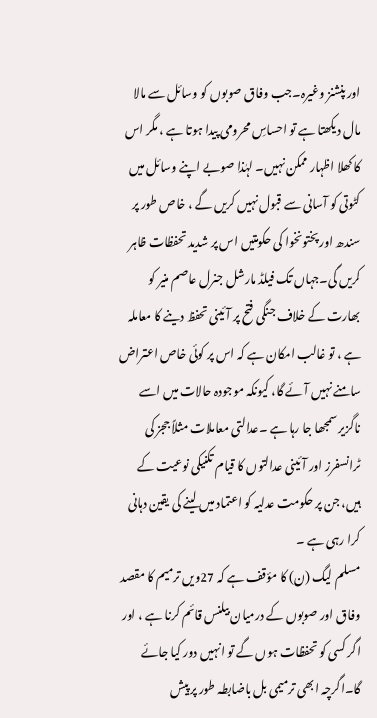اور پنشنز وغیرہ۔جب وفاق صوبوں کو وسائل سے مالا مال دیکھتا ہے تو احساسِ محرومی پیدا ہوتا ہے ، مگر اس کا کھلا اظہار ممکن نہیں۔ لہٰذا صوبے اپنے وسائل میں کٹوتی کو آسانی سے قبول نہیں کریں گے ، خاص طور پر سندھ اور پختونخوا کی حکومتیں اس پر شدید تحفظات ظاہر کریں گی۔جہاں تک فیلڈ مارشل جنرل عاصم منیر کو بھارت کے خلاف جنگی فتح پر آئینی تحفظ دینے کا معاملہ ہے ، تو غالب امکان ہے کہ اس پر کوئی خاص اعتراض سامنے نہیں آئے گا، کیونکہ موجودہ حالات میں اسے ناگزیر سمجھا جا رہا ہے ۔عدالتی معاملات مثلاً ججز کی ٹرانسفرز اور آئینی عدالتوں کا قیام تکنیکی نوعیت کے ہیں، جن پر حکومت عدلیہ کو اعتماد میں لینے کی یقین دہانی کرا رہی ہے ۔
مسلم لیگ (ن) کا مؤقف ہے کہ 27ویں ترمیم کا مقصد وفاق اور صوبوں کے درمیان بیلنس قائم کرنا ہے ، اور اگر کسی کو تحفظات ہوں گے تو انہیں دور کیا جائے گا۔اگرچہ ابھی ترمیمی بل باضابطہ طور پر پیش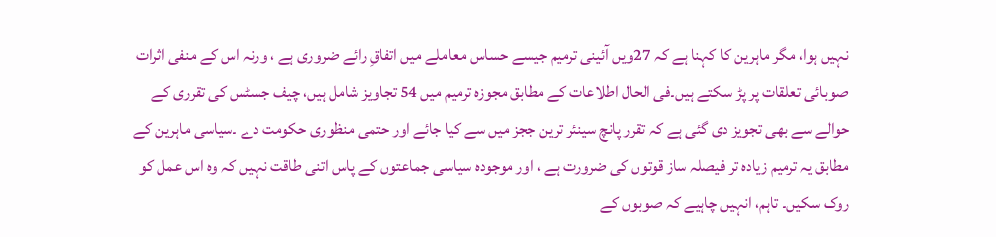نہیں ہوا، مگر ماہرین کا کہنا ہے کہ 27ویں آئینی ترمیم جیسے حساس معاملے میں اتفاقِ رائے ضروری ہے ، ورنہ اس کے منفی اثرات صوبائی تعلقات پر پڑ سکتے ہیں۔فی الحال اطلاعات کے مطابق مجوزہ ترمیم میں 54 تجاویز شامل ہیں، چیف جسٹس کی تقرری کے حوالے سے بھی تجویز دی گئی ہے کہ تقرر پانچ سینئر ترین ججز میں سے کیا جائے اور حتمی منظوری حکومت دے ۔سیاسی ماہرین کے مطابق یہ ترمیم زیادہ تر فیصلہ ساز قوتوں کی ضرورت ہے ، اور موجودہ سیاسی جماعتوں کے پاس اتنی طاقت نہیں کہ وہ اس عمل کو روک سکیں۔ تاہم، انہیں چاہیے کہ صوبوں کے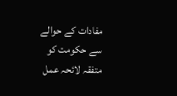مفادات کے حوالے سے حکومت کو متفقہ لائحہ عمل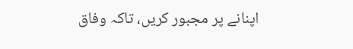اپنانے پر مجبور کریں، تاکہ وفاق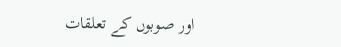اور صوبوں کے تعلقات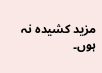مزید کشیدہ نہ ہوں۔